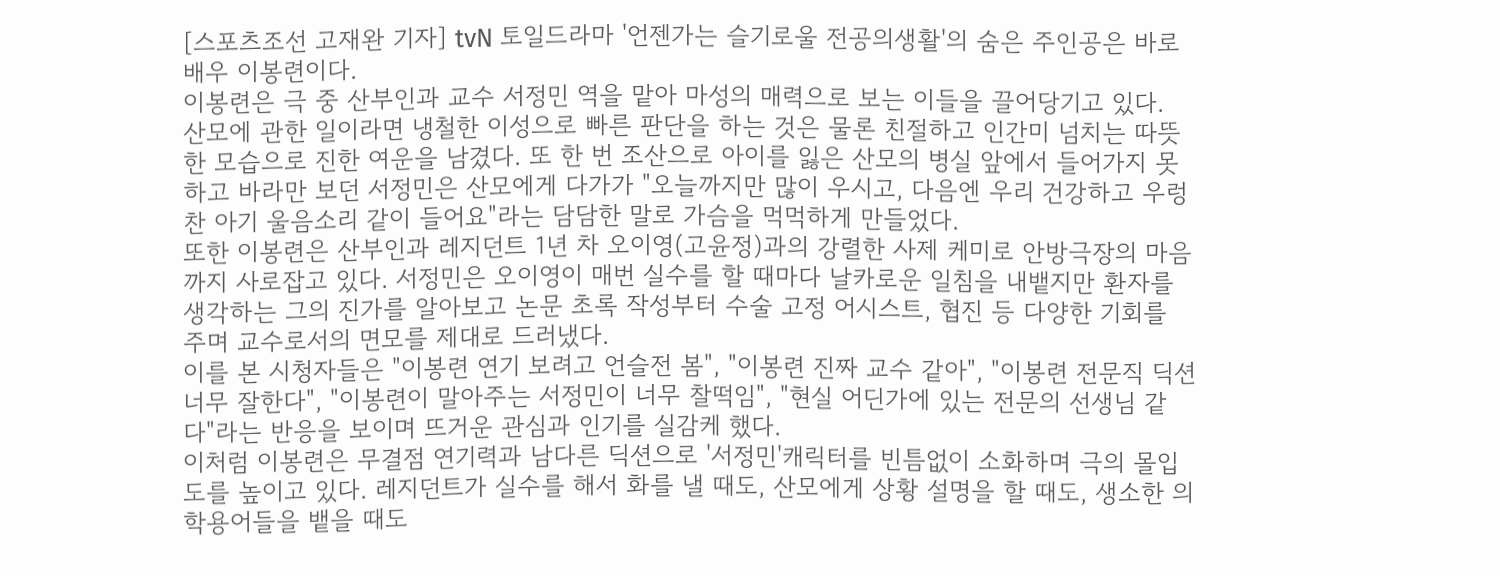[스포츠조선 고재완 기자] tvN 토일드라마 '언젠가는 슬기로울 전공의생활'의 숨은 주인공은 바로 배우 이봉련이다.
이봉련은 극 중 산부인과 교수 서정민 역을 맡아 마성의 매력으로 보는 이들을 끌어당기고 있다.
산모에 관한 일이라면 냉철한 이성으로 빠른 판단을 하는 것은 물론 친절하고 인간미 넘치는 따뜻한 모습으로 진한 여운을 남겼다. 또 한 번 조산으로 아이를 잃은 산모의 병실 앞에서 들어가지 못하고 바라만 보던 서정민은 산모에게 다가가 "오늘까지만 많이 우시고, 다음엔 우리 건강하고 우렁찬 아기 울음소리 같이 들어요"라는 담담한 말로 가슴을 먹먹하게 만들었다.
또한 이봉련은 산부인과 레지던트 1년 차 오이영(고윤정)과의 강렬한 사제 케미로 안방극장의 마음까지 사로잡고 있다. 서정민은 오이영이 매번 실수를 할 때마다 날카로운 일침을 내뱉지만 환자를 생각하는 그의 진가를 알아보고 논문 초록 작성부터 수술 고정 어시스트, 협진 등 다양한 기회를 주며 교수로서의 면모를 제대로 드러냈다.
이를 본 시청자들은 "이봉련 연기 보려고 언슬전 봄", "이봉련 진짜 교수 같아", "이봉련 전문직 딕션 너무 잘한다", "이봉련이 말아주는 서정민이 너무 찰떡임", "현실 어딘가에 있는 전문의 선생님 같다"라는 반응을 보이며 뜨거운 관심과 인기를 실감케 했다.
이처럼 이봉련은 무결점 연기력과 남다른 딕션으로 '서정민'캐릭터를 빈틈없이 소화하며 극의 몰입도를 높이고 있다. 레지던트가 실수를 해서 화를 낼 때도, 산모에게 상황 설명을 할 때도, 생소한 의학용어들을 뱉을 때도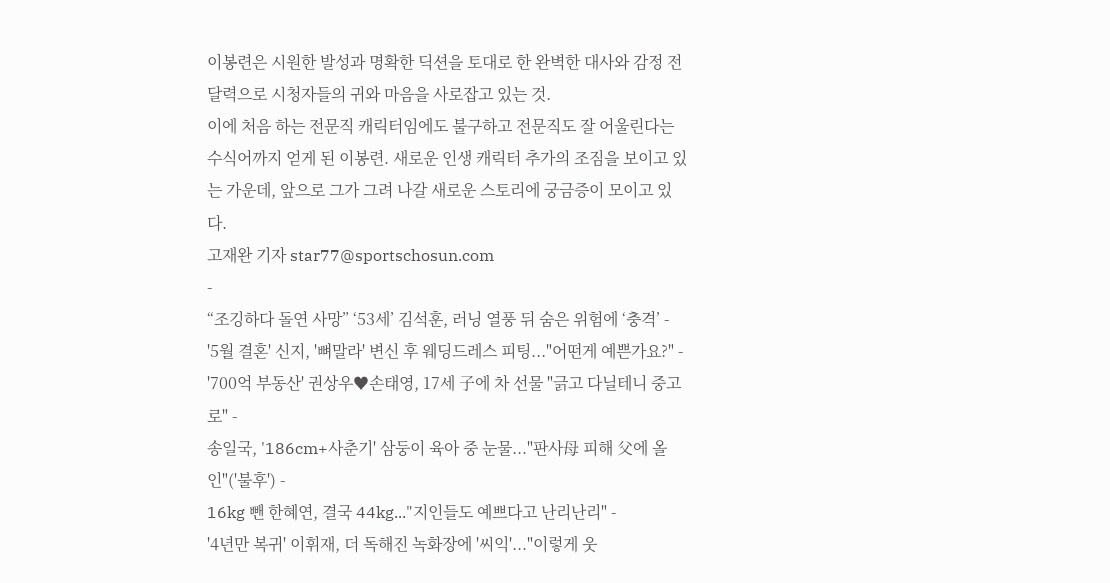이봉련은 시원한 발성과 명확한 딕션을 토대로 한 완벽한 대사와 감정 전달력으로 시청자들의 귀와 마음을 사로잡고 있는 것.
이에 처음 하는 전문직 캐릭터임에도 불구하고 전문직도 잘 어울린다는 수식어까지 얻게 된 이봉련. 새로운 인생 캐릭터 추가의 조짐을 보이고 있는 가운데, 앞으로 그가 그려 나갈 새로운 스토리에 궁금증이 모이고 있다.
고재완 기자 star77@sportschosun.com
-
“조깅하다 돌연 사망” ‘53세’ 김석훈, 러닝 열풍 뒤 숨은 위험에 ‘충격’ -
'5월 결혼' 신지, '뼈말라' 변신 후 웨딩드레스 피팅..."어떤게 예쁜가요?" -
'700억 부동산' 권상우♥손태영, 17세 子에 차 선물 "긁고 다닐테니 중고로" -
송일국, '186cm+사춘기' 삼둥이 육아 중 눈물..."판사母 피해 父에 올인"('불후') -
16kg 뺀 한혜연, 결국 44kg..."지인들도 예쁘다고 난리난리" -
'4년만 복귀' 이휘재, 더 독해진 녹화장에 '씨익'..."이렇게 웃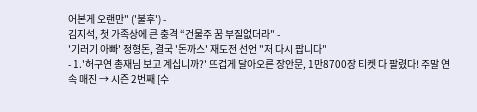어본게 오랜만" ('불후') -
김지석, 첫 가족상에 큰 충격 “건물주 꿈 부질없더라" -
'기러기 아빠' 정형돈, 결국 '돈까스' 재도전 선언 "저 다시 팝니다"
- 1.'허구연 총재님 보고 계십니까?' 뜨겁게 달아오른 장안문, 1만8700장 티켓 다 팔렸다! 주말 연속 매진 → 시즌 2번째 [수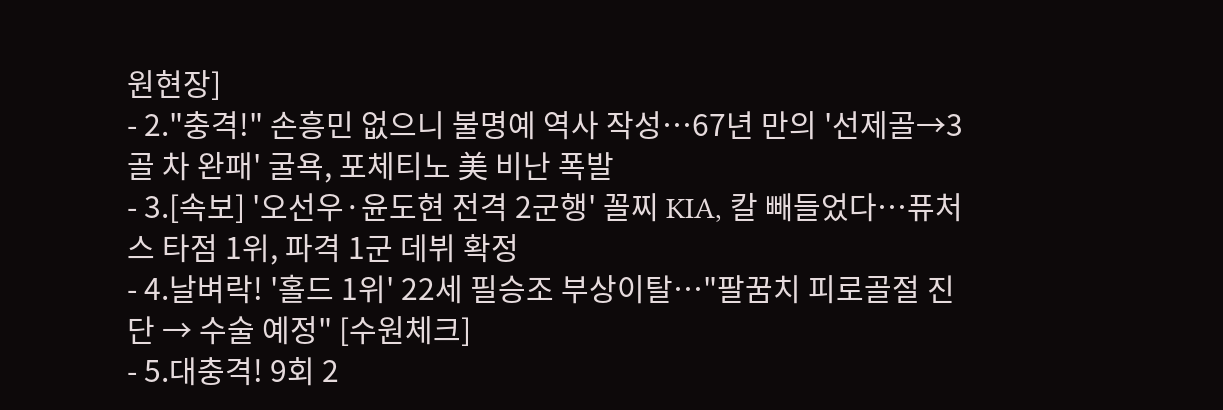원현장]
- 2."충격!" 손흥민 없으니 불명예 역사 작성…67년 만의 '선제골→3골 차 완패' 굴욕, 포체티노 美 비난 폭발
- 3.[속보] '오선우·윤도현 전격 2군행' 꼴찌 KIA, 칼 빼들었다…퓨처스 타점 1위, 파격 1군 데뷔 확정
- 4.날벼락! '홀드 1위' 22세 필승조 부상이탈…"팔꿈치 피로골절 진단 → 수술 예정" [수원체크]
- 5.대충격! 9회 2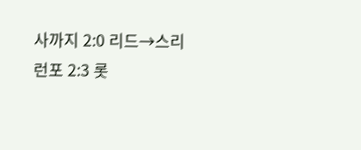사까지 2:0 리드→스리런포 2:3 롯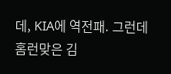데, KIA에 역전패. 그런데 홈런맞은 김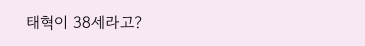태혁이 38세라고?